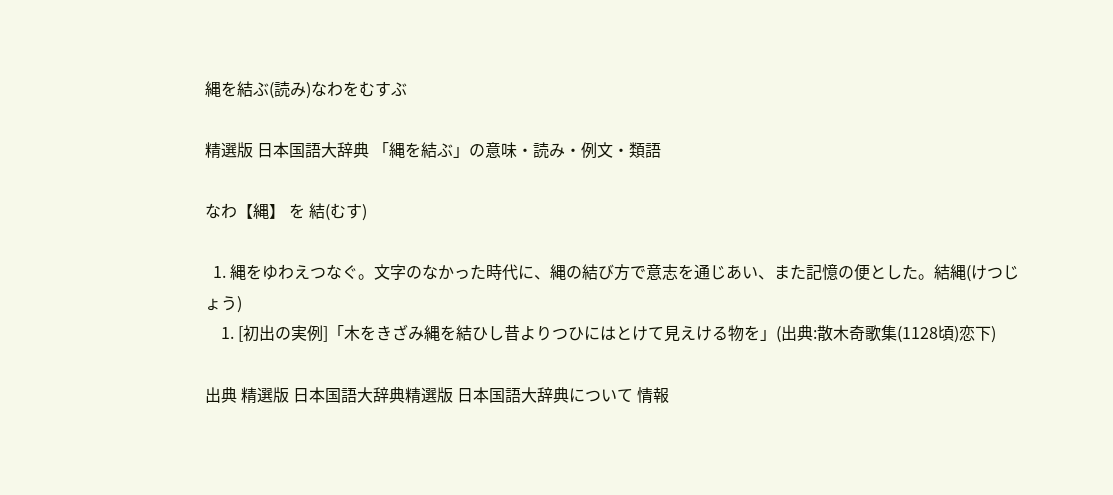縄を結ぶ(読み)なわをむすぶ

精選版 日本国語大辞典 「縄を結ぶ」の意味・読み・例文・類語

なわ【縄】 を 結(むす)

  1. 縄をゆわえつなぐ。文字のなかった時代に、縄の結び方で意志を通じあい、また記憶の便とした。結縄(けつじょう)
    1. [初出の実例]「木をきざみ縄を結ひし昔よりつひにはとけて見えける物を」(出典:散木奇歌集(1128頃)恋下)

出典 精選版 日本国語大辞典精選版 日本国語大辞典について 情報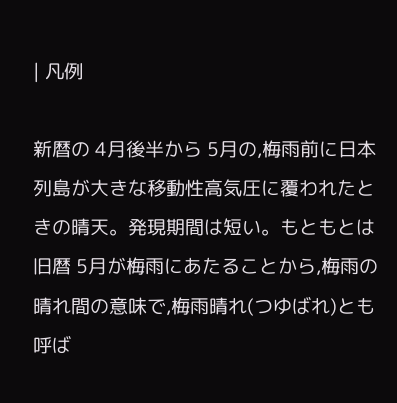| 凡例

新暦の 4月後半から 5月の,梅雨前に日本列島が大きな移動性高気圧に覆われたときの晴天。発現期間は短い。もともとは旧暦 5月が梅雨にあたることから,梅雨の晴れ間の意味で,梅雨晴れ(つゆばれ)とも呼ば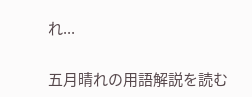れ...

五月晴れの用語解説を読む